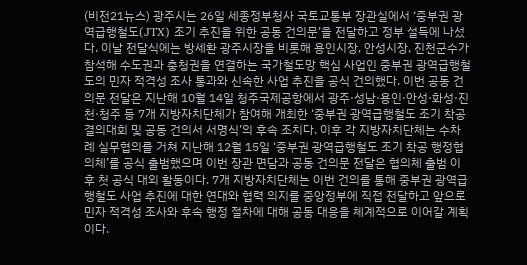(비전21뉴스) 광주시는 26일 세종정부청사 국토교통부 장관실에서 ‘중부권 광역급행철도(JTX) 조기 추진을 위한 공동 건의문’을 전달하고 정부 설득에 나섰다. 이날 전달식에는 방세환 광주시장을 비롯해 용인시장, 안성시장, 진천군수가 참석해 수도권과 충청권을 연결하는 국가철도망 핵심 사업인 중부권 광역급행철도의 민자 적격성 조사 통과와 신속한 사업 추진을 공식 건의했다. 이번 공동 건의문 전달은 지난해 10월 14일 청주국제공항에서 광주·성남·용인·안성·화성·진천·청주 등 7개 지방자치단체가 참여해 개최한 ‘중부권 광역급행철도 조기 착공 결의대회 및 공동 건의서 서명식’의 후속 조치다. 이후 각 지방자치단체는 수차례 실무협의를 거쳐 지난해 12월 15일 ‘중부권 광역급행철도 조기 착공 행정협의체’를 공식 출범했으며 이번 장관 면담과 공동 건의문 전달은 협의체 출범 이후 첫 공식 대외 활동이다. 7개 지방자치단체는 이번 건의를 통해 중부권 광역급행철도 사업 추진에 대한 연대와 협력 의지를 중앙정부에 직접 전달하고 앞으로 민자 적격성 조사와 후속 행정 절차에 대해 공동 대응을 체계적으로 이어갈 계획이다.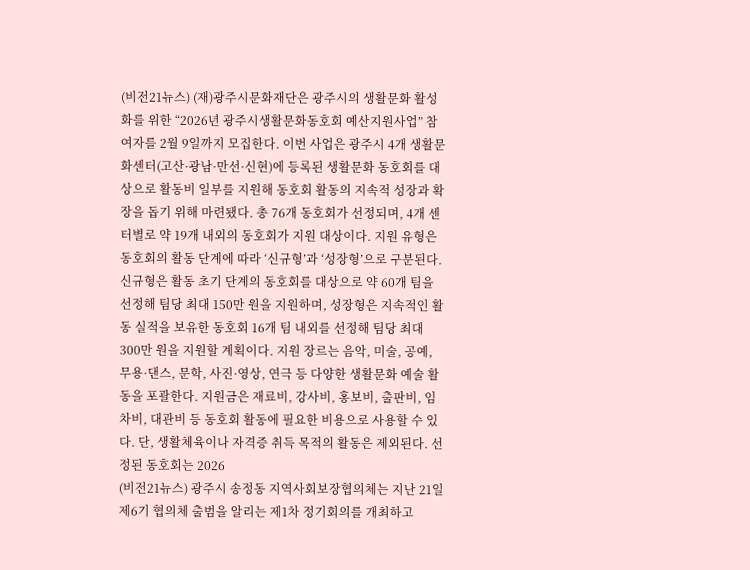(비전21뉴스) (재)광주시문화재단은 광주시의 생활문화 활성화를 위한 “2026년 광주시생활문화동호회 예산지원사업” 참여자를 2월 9일까지 모집한다. 이번 사업은 광주시 4개 생활문화센터(고산·광남·만선·신현)에 등록된 생활문화 동호회를 대상으로 활동비 일부를 지원해 동호회 활동의 지속적 성장과 확장을 돕기 위해 마련됐다. 총 76개 동호회가 선정되며, 4개 센터별로 약 19개 내외의 동호회가 지원 대상이다. 지원 유형은 동호회의 활동 단계에 따라 ‘신규형’과 ‘성장형’으로 구분된다. 신규형은 활동 초기 단계의 동호회를 대상으로 약 60개 팀을 선정해 팀당 최대 150만 원을 지원하며, 성장형은 지속적인 활동 실적을 보유한 동호회 16개 팀 내외를 선정해 팀당 최대 300만 원을 지원할 계획이다. 지원 장르는 음악, 미술, 공예, 무용·댄스, 문학, 사진·영상, 연극 등 다양한 생활문화 예술 활동을 포괄한다. 지원금은 재료비, 강사비, 홍보비, 출판비, 임차비, 대관비 등 동호회 활동에 필요한 비용으로 사용할 수 있다. 단, 생활체육이나 자격증 취득 목적의 활동은 제외된다. 선정된 동호회는 2026
(비전21뉴스) 광주시 송정동 지역사회보장협의체는 지난 21일 제6기 협의체 출범을 알리는 제1차 정기회의를 개최하고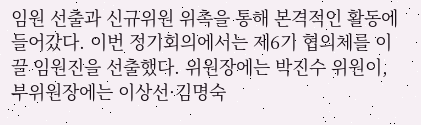임원 선출과 신규위원 위촉을 통해 본격적인 활동에 들어갔다. 이번 정기회의에서는 제6기 협의체를 이끌 임원진을 선출했다. 위원장에는 박진수 위원이, 부위원장에는 이상선·김명숙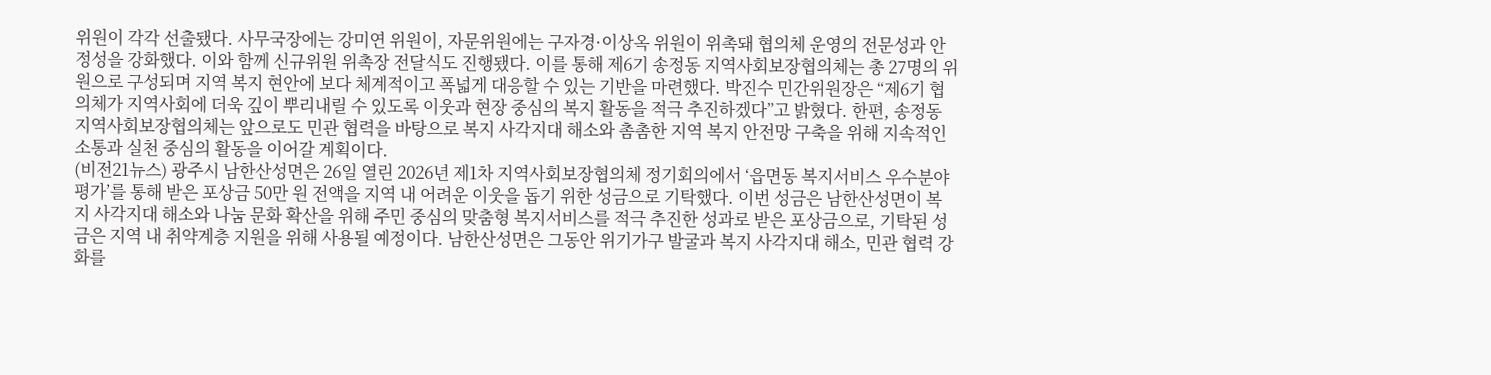위원이 각각 선출됐다. 사무국장에는 강미연 위원이, 자문위원에는 구자경·이상옥 위원이 위촉돼 협의체 운영의 전문성과 안정성을 강화했다. 이와 함께 신규위원 위촉장 전달식도 진행됐다. 이를 통해 제6기 송정동 지역사회보장협의체는 총 27명의 위원으로 구성되며 지역 복지 현안에 보다 체계적이고 폭넓게 대응할 수 있는 기반을 마련했다. 박진수 민간위원장은 “제6기 협의체가 지역사회에 더욱 깊이 뿌리내릴 수 있도록 이웃과 현장 중심의 복지 활동을 적극 추진하겠다”고 밝혔다. 한편, 송정동 지역사회보장협의체는 앞으로도 민관 협력을 바탕으로 복지 사각지대 해소와 촘촘한 지역 복지 안전망 구축을 위해 지속적인 소통과 실천 중심의 활동을 이어갈 계획이다.
(비전21뉴스) 광주시 남한산성면은 26일 열린 2026년 제1차 지역사회보장협의체 정기회의에서 ‘읍면동 복지서비스 우수분야 평가’를 통해 받은 포상금 50만 원 전액을 지역 내 어려운 이웃을 돕기 위한 성금으로 기탁했다. 이번 성금은 남한산성면이 복지 사각지대 해소와 나눔 문화 확산을 위해 주민 중심의 맞춤형 복지서비스를 적극 추진한 성과로 받은 포상금으로, 기탁된 성금은 지역 내 취약계층 지원을 위해 사용될 예정이다. 남한산성면은 그동안 위기가구 발굴과 복지 사각지대 해소, 민관 협력 강화를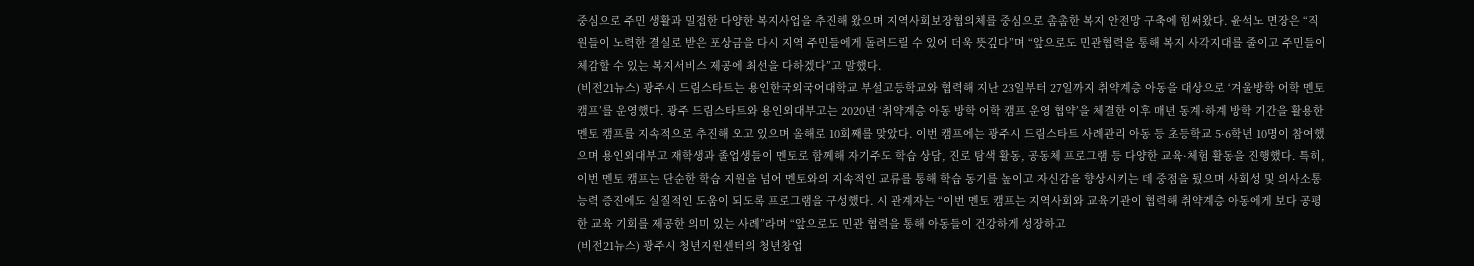중심으로 주민 생활과 밀접한 다양한 복지사업을 추진해 왔으며 지역사회보장협의체를 중심으로 촘촘한 복지 안전망 구축에 힘써왔다. 윤석노 면장은 “직원들이 노력한 결실로 받은 포상금을 다시 지역 주민들에게 돌려드릴 수 있어 더욱 뜻깊다”며 “앞으로도 민관협력을 통해 복지 사각지대를 줄이고 주민들이 체감할 수 있는 복지서비스 제공에 최선을 다하겠다”고 말했다.
(비전21뉴스) 광주시 드림스타트는 용인한국외국어대학교 부설고등학교와 협력해 지난 23일부터 27일까지 취약계층 아동을 대상으로 ‘겨울방학 어학 멘토 캠프’를 운영했다. 광주 드림스타트와 용인외대부고는 2020년 ‘취약계층 아동 방학 어학 캠프 운영 협약’을 체결한 이후 매년 동계·하계 방학 기간을 활용한 멘토 캠프를 지속적으로 추진해 오고 있으며 올해로 10회째를 맞았다. 이번 캠프에는 광주시 드림스타트 사례관리 아동 등 초등학교 5·6학년 10명이 참여했으며 용인외대부고 재학생과 졸업생들이 멘토로 함께해 자기주도 학습 상담, 진로 탐색 활동, 공동체 프로그램 등 다양한 교육·체험 활동을 진행했다. 특히, 이번 멘토 캠프는 단순한 학습 지원을 넘어 멘토와의 지속적인 교류를 통해 학습 동기를 높이고 자신감을 향상시키는 데 중점을 뒀으며 사회성 및 의사소통 능력 증진에도 실질적인 도움이 되도록 프로그램을 구성했다. 시 관계자는 “이번 멘토 캠프는 지역사회와 교육기관이 협력해 취약계층 아동에게 보다 공평한 교육 기회를 제공한 의미 있는 사례”라며 “앞으로도 민관 협력을 통해 아동들이 건강하게 성장하고
(비전21뉴스) 광주시 청년지원센터의 청년창업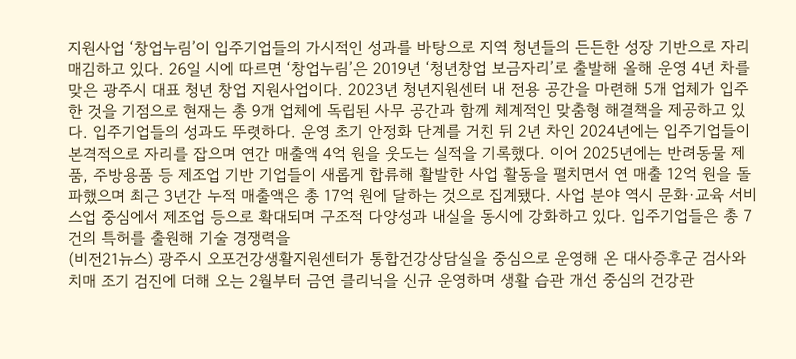지원사업 ‘창업누림’이 입주기업들의 가시적인 성과를 바탕으로 지역 청년들의 든든한 성장 기반으로 자리매김하고 있다. 26일 시에 따르면 ‘창업누림’은 2019년 ‘청년창업 보금자리’로 출발해 올해 운영 4년 차를 맞은 광주시 대표 청년 창업 지원사업이다. 2023년 청년지원센터 내 전용 공간을 마련해 5개 업체가 입주한 것을 기점으로 현재는 총 9개 업체에 독립된 사무 공간과 함께 체계적인 맞춤형 해결책을 제공하고 있다. 입주기업들의 성과도 뚜렷하다. 운영 초기 안정화 단계를 거친 뒤 2년 차인 2024년에는 입주기업들이 본격적으로 자리를 잡으며 연간 매출액 4억 원을 웃도는 실적을 기록했다. 이어 2025년에는 반려동물 제품, 주방용품 등 제조업 기반 기업들이 새롭게 합류해 활발한 사업 활동을 펼치면서 연 매출 12억 원을 돌파했으며 최근 3년간 누적 매출액은 총 17억 원에 달하는 것으로 집계됐다. 사업 분야 역시 문화·교육 서비스업 중심에서 제조업 등으로 확대되며 구조적 다양성과 내실을 동시에 강화하고 있다. 입주기업들은 총 7건의 특허를 출원해 기술 경쟁력을
(비전21뉴스) 광주시 오포건강생활지원센터가 통합건강상담실을 중심으로 운영해 온 대사증후군 검사와 치매 조기 검진에 더해 오는 2월부터 금연 클리닉을 신규 운영하며 생활 습관 개선 중심의 건강관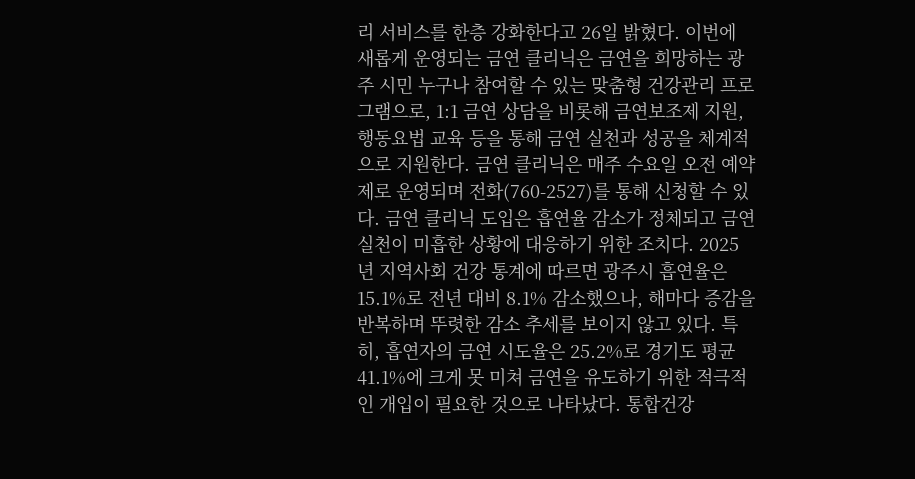리 서비스를 한층 강화한다고 26일 밝혔다. 이번에 새롭게 운영되는 금연 클리닉은 금연을 희망하는 광주 시민 누구나 참여할 수 있는 맞춤형 건강관리 프로그램으로, 1:1 금연 상담을 비롯해 금연보조제 지원, 행동요법 교육 등을 통해 금연 실천과 성공을 체계적으로 지원한다. 금연 클리닉은 매주 수요일 오전 예약제로 운영되며 전화(760-2527)를 통해 신청할 수 있다. 금연 클리닉 도입은 흡연율 감소가 정체되고 금연 실천이 미흡한 상황에 대응하기 위한 조치다. 2025년 지역사회 건강 통계에 따르면 광주시 흡연율은 15.1%로 전년 대비 8.1% 감소했으나, 해마다 증감을 반복하며 뚜렷한 감소 추세를 보이지 않고 있다. 특히, 흡연자의 금연 시도율은 25.2%로 경기도 평균 41.1%에 크게 못 미쳐 금연을 유도하기 위한 적극적인 개입이 필요한 것으로 나타났다. 통합건강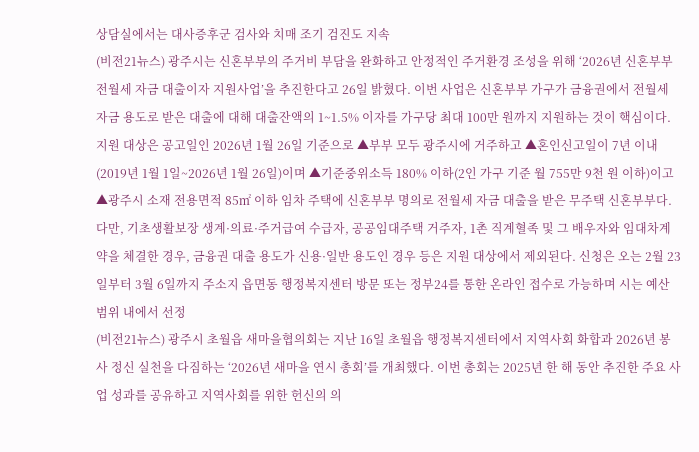상담실에서는 대사증후군 검사와 치매 조기 검진도 지속
(비전21뉴스) 광주시는 신혼부부의 주거비 부담을 완화하고 안정적인 주거환경 조성을 위해 ‘2026년 신혼부부 전월세 자금 대출이자 지원사업’을 추진한다고 26일 밝혔다. 이번 사업은 신혼부부 가구가 금융권에서 전월세 자금 용도로 받은 대출에 대해 대출잔액의 1~1.5% 이자를 가구당 최대 100만 원까지 지원하는 것이 핵심이다. 지원 대상은 공고일인 2026년 1월 26일 기준으로 ▲부부 모두 광주시에 거주하고 ▲혼인신고일이 7년 이내(2019년 1월 1일~2026년 1월 26일)이며 ▲기준중위소득 180% 이하(2인 가구 기준 월 755만 9천 원 이하)이고 ▲광주시 소재 전용면적 85㎡ 이하 임차 주택에 신혼부부 명의로 전월세 자금 대출을 받은 무주택 신혼부부다. 다만, 기초생활보장 생계·의료·주거급여 수급자, 공공임대주택 거주자, 1촌 직계혈족 및 그 배우자와 임대차계약을 체결한 경우, 금융권 대출 용도가 신용·일반 용도인 경우 등은 지원 대상에서 제외된다. 신청은 오는 2월 23일부터 3월 6일까지 주소지 읍면동 행정복지센터 방문 또는 정부24를 통한 온라인 접수로 가능하며 시는 예산 범위 내에서 선정
(비전21뉴스) 광주시 초월읍 새마을협의회는 지난 16일 초월읍 행정복지센터에서 지역사회 화합과 2026년 봉사 정신 실천을 다짐하는 ‘2026년 새마을 연시 총회’를 개최했다. 이번 총회는 2025년 한 해 동안 추진한 주요 사업 성과를 공유하고 지역사회를 위한 헌신의 의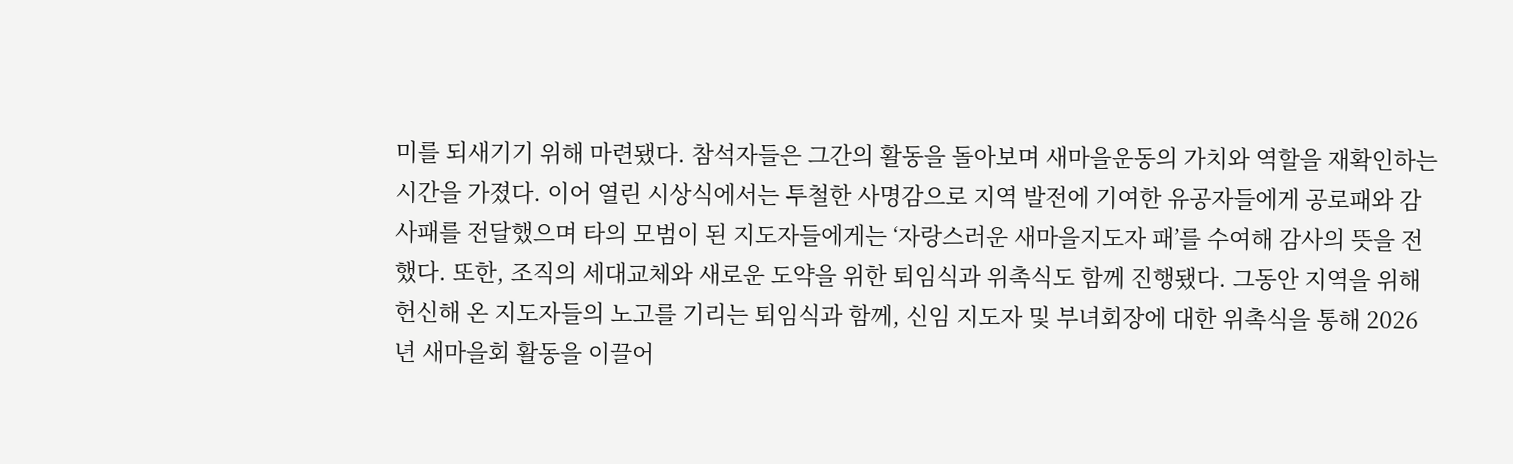미를 되새기기 위해 마련됐다. 참석자들은 그간의 활동을 돌아보며 새마을운동의 가치와 역할을 재확인하는 시간을 가졌다. 이어 열린 시상식에서는 투철한 사명감으로 지역 발전에 기여한 유공자들에게 공로패와 감사패를 전달했으며 타의 모범이 된 지도자들에게는 ‘자랑스러운 새마을지도자 패’를 수여해 감사의 뜻을 전했다. 또한, 조직의 세대교체와 새로운 도약을 위한 퇴임식과 위촉식도 함께 진행됐다. 그동안 지역을 위해 헌신해 온 지도자들의 노고를 기리는 퇴임식과 함께, 신임 지도자 및 부녀회장에 대한 위촉식을 통해 2026년 새마을회 활동을 이끌어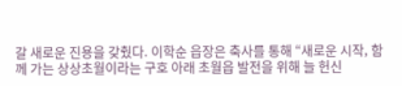갈 새로운 진용을 갖췄다. 이학순 읍장은 축사를 통해 “새로운 시작, 함께 가는 상상초월이라는 구호 아래 초월읍 발전을 위해 늘 헌신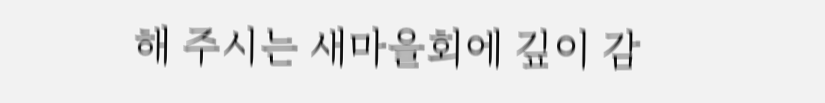해 주시는 새마을회에 깊이 감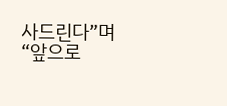사드린다”며 “앞으로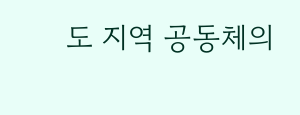도 지역 공동체의